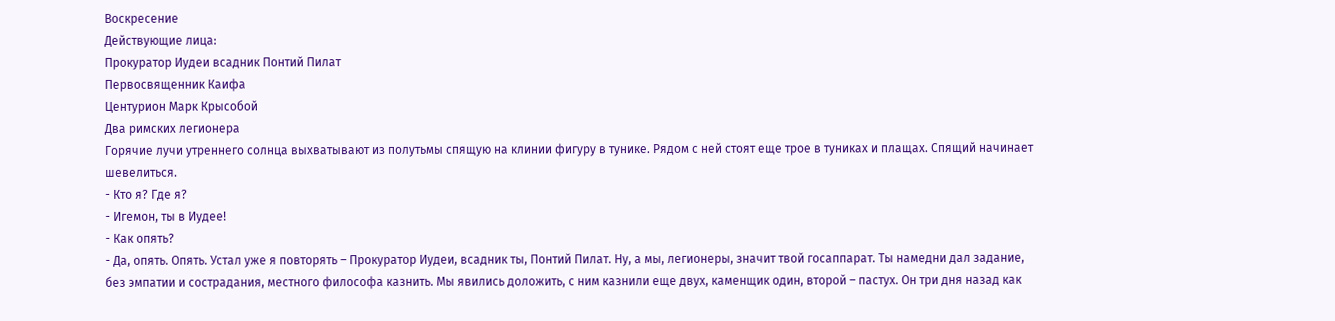Воскресение
Действующие лица:
Прокуратор Иудеи всадник Понтий Пилат
Первосвященник Каифа
Центурион Марк Крысобой
Два римских легионера
Горячие лучи утреннего солнца выхватывают из полутьмы спящую на клинии фигуру в тунике. Рядом с ней стоят еще трое в туниках и плащах. Спящий начинает шевелиться.
- Кто я? Где я?
- Игемон, ты в Иудее!
- Как опять?
- Да, опять. Опять. Устал уже я повторять – Прокуратор Иудеи, всадник ты, Понтий Пилат. Ну, а мы, легионеры, значит твой госаппарат. Ты намедни дал задание, без эмпатии и сострадания, местного философа казнить. Мы явились доложить, с ним казнили еще двух, каменщик один, второй – пастух. Он три дня назад как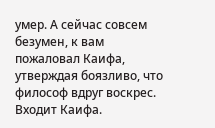умер. А сейчас совсем безумен, к вам пожаловал Каифа, утверждая боязливо, что философ вдруг воскрес.
Входит Каифа.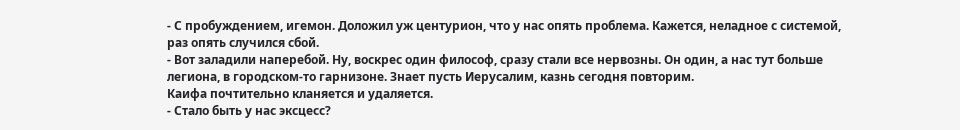- С пробуждением, игемон. Доложил уж центурион, что у нас опять проблема. Кажется, неладное с системой, раз опять случился сбой.
- Вот заладили наперебой. Ну, воскрес один философ, сразу стали все нервозны. Он один, а нас тут больше легиона, в городском-то гарнизоне. Знает пусть Иерусалим, казнь сегодня повторим.
Каифа почтительно кланяется и удаляется.
- Стало быть у нас эксцесс?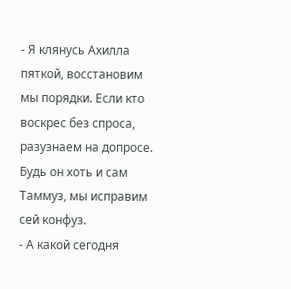- Я клянусь Ахилла пяткой, восстановим мы порядки. Если кто воскрес без спроса, разузнаем на допросе. Будь он хоть и сам Таммуз, мы исправим сей конфуз.
- А какой сегодня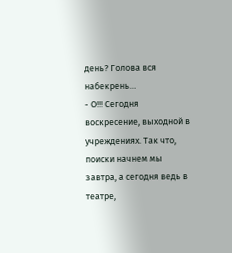день? Голова вся набекрень…
- О!!! Сегодня воскресение, выходной в учреждениях. Так что, поиски начнем мы завтра, а сегодня ведь в театре,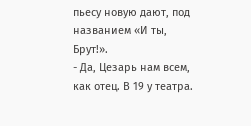пьесу новую дают, под названием «И ты, Брут!».
- Да, Цезарь нам всем, как отец. В 19 у театра.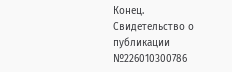Конец.
Свидетельство о публикации №226010300786